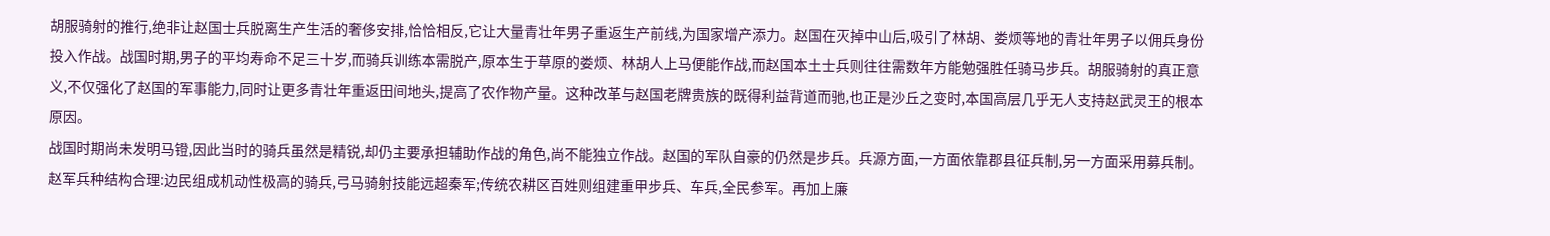胡服骑射的推行,绝非让赵国士兵脱离生产生活的奢侈安排,恰恰相反,它让大量青壮年男子重返生产前线,为国家增产添力。赵国在灭掉中山后,吸引了林胡、娄烦等地的青壮年男子以佣兵身份投入作战。战国时期,男子的平均寿命不足三十岁,而骑兵训练本需脱产,原本生于草原的娄烦、林胡人上马便能作战,而赵国本土士兵则往往需数年方能勉强胜任骑马步兵。胡服骑射的真正意义,不仅强化了赵国的军事能力,同时让更多青壮年重返田间地头,提高了农作物产量。这种改革与赵国老牌贵族的既得利益背道而驰,也正是沙丘之变时,本国高层几乎无人支持赵武灵王的根本原因。
战国时期尚未发明马镫,因此当时的骑兵虽然是精锐,却仍主要承担辅助作战的角色,尚不能独立作战。赵国的军队自豪的仍然是步兵。兵源方面,一方面依靠郡县征兵制,另一方面采用募兵制。赵军兵种结构合理:边民组成机动性极高的骑兵,弓马骑射技能远超秦军;传统农耕区百姓则组建重甲步兵、车兵,全民参军。再加上廉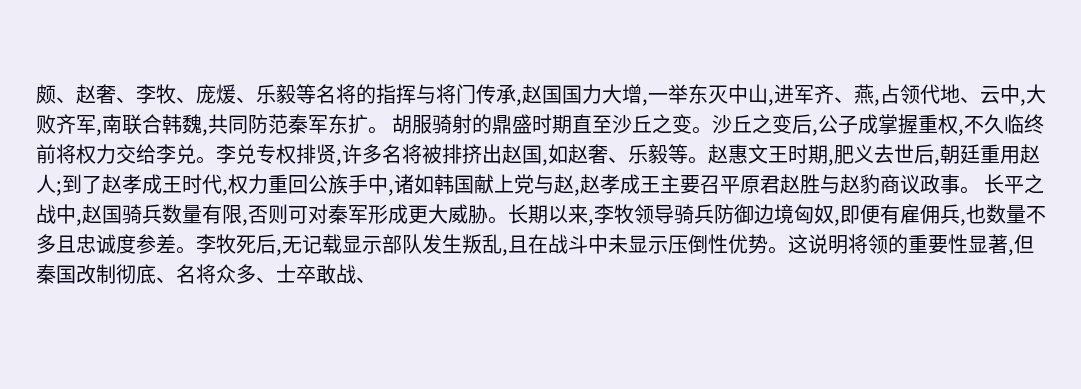颇、赵奢、李牧、庞煖、乐毅等名将的指挥与将门传承,赵国国力大增,一举东灭中山,进军齐、燕,占领代地、云中,大败齐军,南联合韩魏,共同防范秦军东扩。 胡服骑射的鼎盛时期直至沙丘之变。沙丘之变后,公子成掌握重权,不久临终前将权力交给李兑。李兑专权排贤,许多名将被排挤出赵国,如赵奢、乐毅等。赵惠文王时期,肥义去世后,朝廷重用赵人;到了赵孝成王时代,权力重回公族手中,诸如韩国献上党与赵,赵孝成王主要召平原君赵胜与赵豹商议政事。 长平之战中,赵国骑兵数量有限,否则可对秦军形成更大威胁。长期以来,李牧领导骑兵防御边境匈奴,即便有雇佣兵,也数量不多且忠诚度参差。李牧死后,无记载显示部队发生叛乱,且在战斗中未显示压倒性优势。这说明将领的重要性显著,但秦国改制彻底、名将众多、士卒敢战、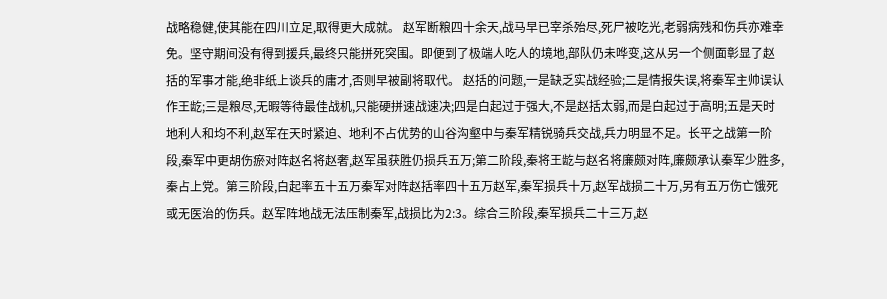战略稳健,使其能在四川立足,取得更大成就。 赵军断粮四十余天,战马早已宰杀殆尽,死尸被吃光,老弱病残和伤兵亦难幸免。坚守期间没有得到援兵,最终只能拼死突围。即便到了极端人吃人的境地,部队仍未哗变,这从另一个侧面彰显了赵括的军事才能,绝非纸上谈兵的庸才,否则早被副将取代。 赵括的问题,一是缺乏实战经验;二是情报失误,将秦军主帅误认作王龁;三是粮尽,无暇等待最佳战机,只能硬拼速战速决;四是白起过于强大,不是赵括太弱,而是白起过于高明;五是天时地利人和均不利,赵军在天时紧迫、地利不占优势的山谷沟壑中与秦军精锐骑兵交战,兵力明显不足。长平之战第一阶段,秦军中更胡伤瘀对阵赵名将赵奢,赵军虽获胜仍损兵五万;第二阶段,秦将王龁与赵名将廉颇对阵,廉颇承认秦军少胜多,秦占上党。第三阶段,白起率五十五万秦军对阵赵括率四十五万赵军,秦军损兵十万,赵军战损二十万,另有五万伤亡饿死或无医治的伤兵。赵军阵地战无法压制秦军,战损比为2:3。综合三阶段,秦军损兵二十三万,赵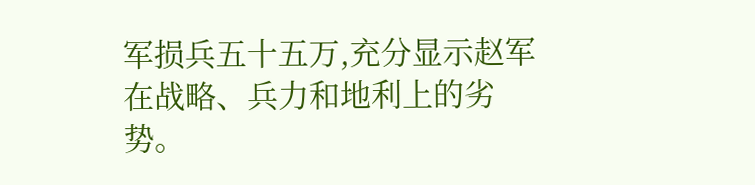军损兵五十五万,充分显示赵军在战略、兵力和地利上的劣势。